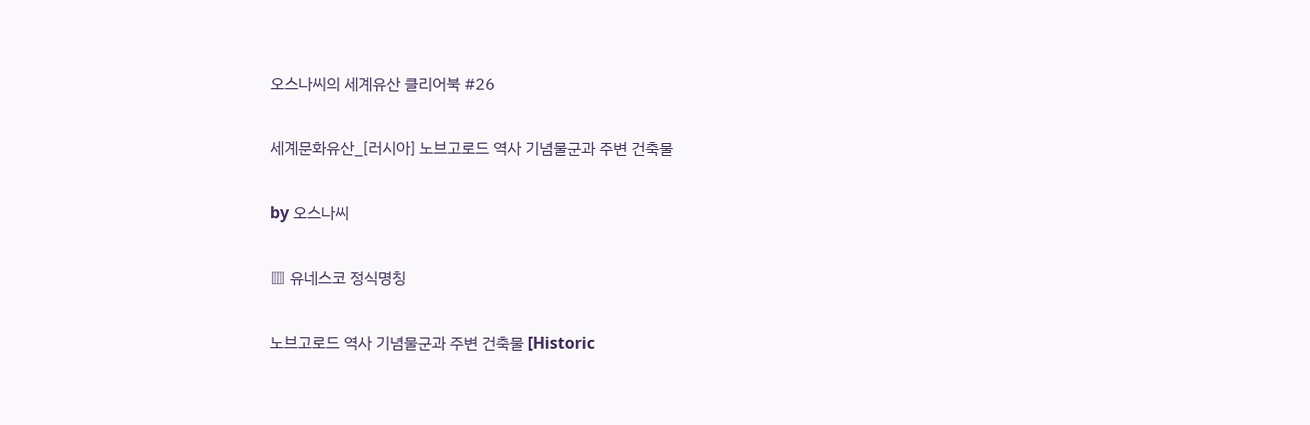오스나씨의 세계유산 클리어북 #26

세계문화유산_[러시아] 노브고로드 역사 기념물군과 주변 건축물

by 오스나씨

▥ 유네스코 정식명칭

노브고로드 역사 기념물군과 주변 건축물 [Historic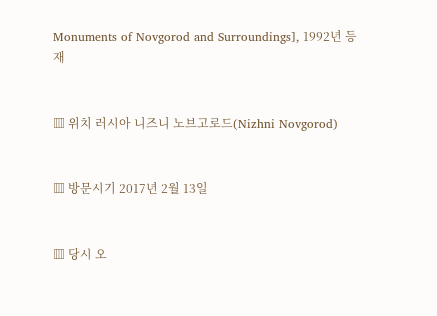Monuments of Novgorod and Surroundings], 1992년 등재


▥ 위치 러시아 니즈니 노브고로드(Nizhni Novgorod)


▥ 방문시기 2017년 2월 13일


▥ 당시 오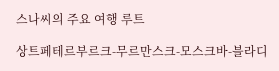스나씨의 주요 여행 루트

상트페테르부르크-무르만스크-모스크바-블라디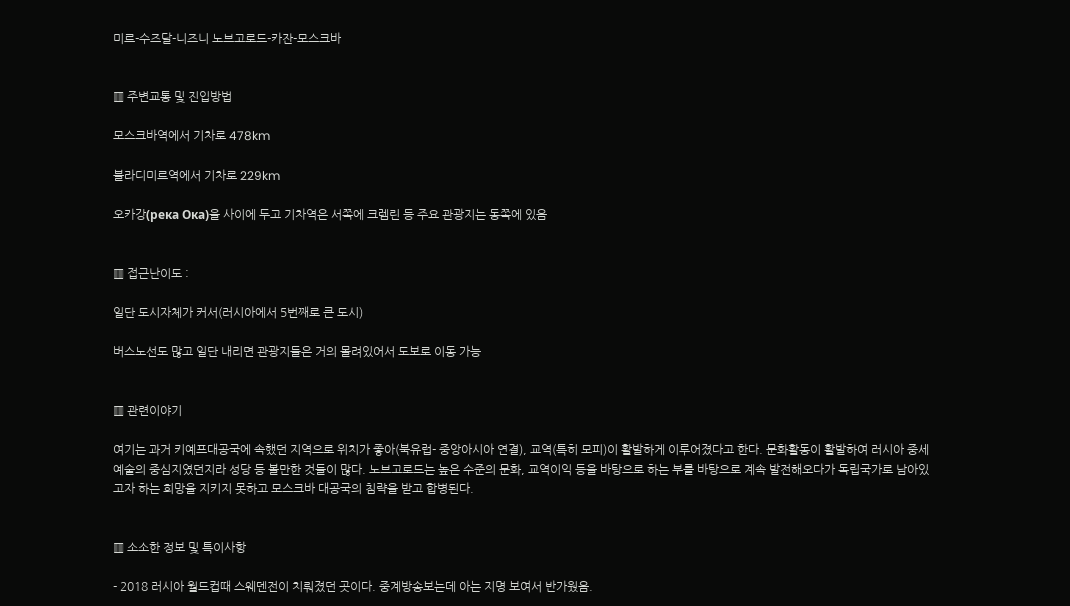미르-수즈달-니즈니 노브고로드-카잔-모스크바


▥ 주변교통 및 진입방법

모스크바역에서 기차로 478km

블라디미르역에서 기차로 229km

오카강(река Ока)을 사이에 두고 기차역은 서쪽에 크렘린 등 주요 관광지는 동쪽에 있음


▥ 접근난이도 :

일단 도시자체가 커서(러시아에서 5번째로 큰 도시)

버스노선도 많고 일단 내리면 관광지들은 거의 몰려있어서 도보로 이동 가능


▥ 관련이야기

여기는 과거 키예프대공국에 속했던 지역으로 위치가 좋아(북유럽- 중앙아시아 연결), 교역(특히 모피)이 활발하게 이루어졌다고 한다. 문화활동이 활발하여 러시아 중세 예술의 중심지였던지라 성당 등 볼만한 것들이 많다. 노브고로드는 높은 수준의 문화, 교역이익 등을 바탕으로 하는 부를 바탕으로 계속 발전해오다가 독립국가로 남아있고자 하는 희망을 지키지 못하고 모스크바 대공국의 침략을 받고 합병된다.


▥ 소소한 정보 및 특이사항

- 2018 러시아 월드컵때 스웨덴전이 치뤄졌던 곳이다. 중계방송보는데 아는 지명 보여서 반가웠음.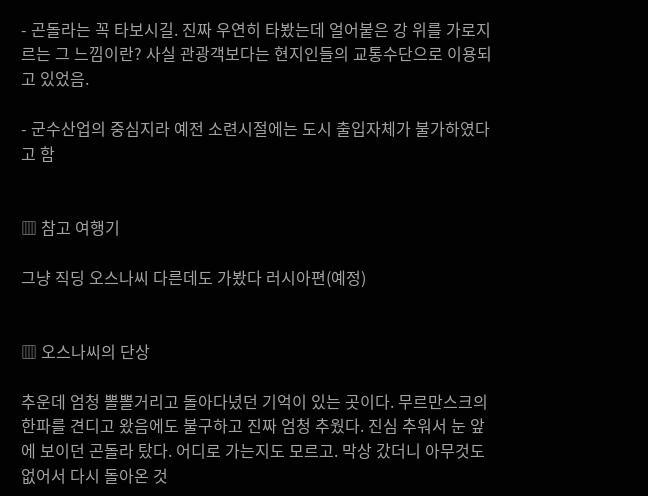- 곤돌라는 꼭 타보시길. 진짜 우연히 타봤는데 얼어붙은 강 위를 가로지르는 그 느낌이란? 사실 관광객보다는 현지인들의 교통수단으로 이용되고 있었음.

- 군수산업의 중심지라 예전 소련시절에는 도시 출입자체가 불가하였다고 함


▥ 참고 여행기

그냥 직딩 오스나씨 다른데도 가봤다 러시아편(예정)


▥ 오스나씨의 단상

추운데 엄청 뽈뽈거리고 돌아다녔던 기억이 있는 곳이다. 무르만스크의 한파를 견디고 왔음에도 불구하고 진짜 엄청 추웠다. 진심 추워서 눈 앞에 보이던 곤돌라 탔다. 어디로 가는지도 모르고. 막상 갔더니 아무것도 없어서 다시 돌아온 것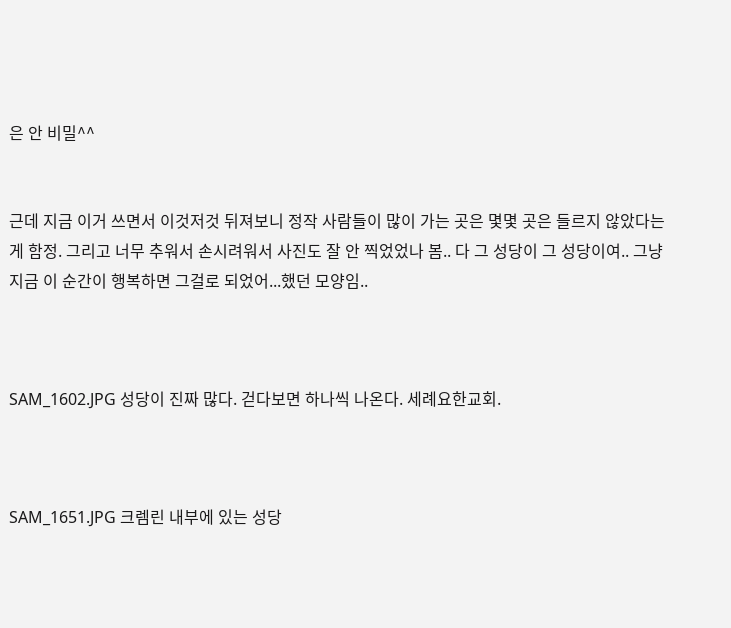은 안 비밀^^


근데 지금 이거 쓰면서 이것저것 뒤져보니 정작 사람들이 많이 가는 곳은 몇몇 곳은 들르지 않았다는 게 함정. 그리고 너무 추워서 손시려워서 사진도 잘 안 찍었었나 봄.. 다 그 성당이 그 성당이여.. 그냥 지금 이 순간이 행복하면 그걸로 되었어...했던 모양임..



SAM_1602.JPG 성당이 진짜 많다. 걷다보면 하나씩 나온다. 세례요한교회.



SAM_1651.JPG 크렘린 내부에 있는 성당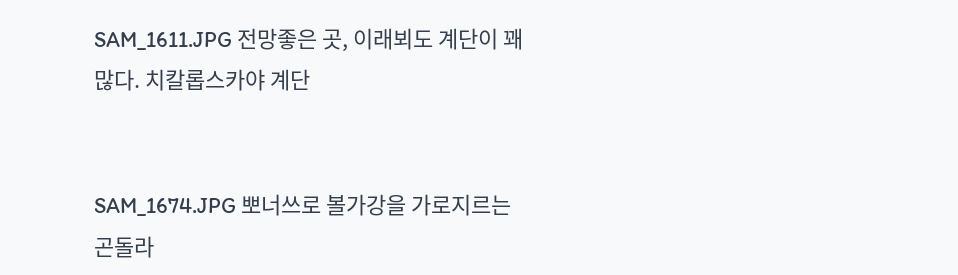SAM_1611.JPG 전망좋은 곳, 이래뵈도 계단이 꽤 많다. 치칼롭스카야 계단


SAM_1674.JPG 뽀너쓰로 볼가강을 가로지르는 곤돌라